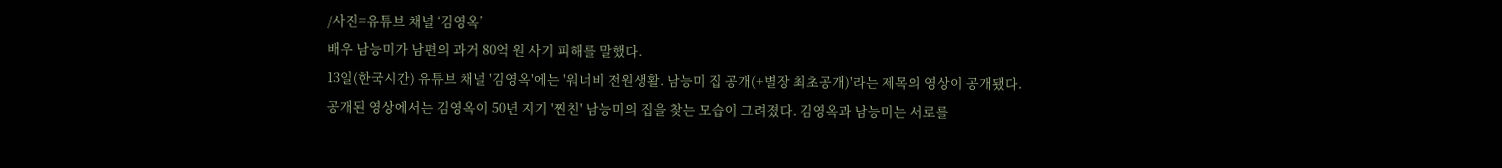/사진=유튜브 채널 ‘김영옥’
배우 남능미가 남편의 과거 80억 원 사기 피해를 말했다.
13일(한국시간) 유튜브 채널 '김영옥'에는 '워너비 전원생활. 남능미 집 공개(+별장 최초공개)'라는 제목의 영상이 공개됐다.
공개된 영상에서는 김영옥이 50년 지기 '찐친' 남능미의 집을 찾는 모습이 그려졌다. 김영옥과 남능미는 서로를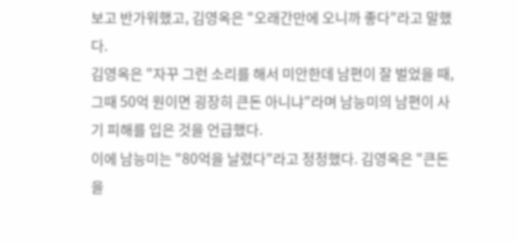보고 반가워했고, 김영옥은 "오래간만에 오니까 좋다"라고 말했다.
김영옥은 "자꾸 그런 소리를 해서 미안한데 남편이 잘 벌었을 때, 그때 50억 원이면 굉장히 큰돈 아니냐"라며 남능미의 남편이 사기 피해를 입은 것을 언급했다.
이에 남능미는 "80억을 날렸다"라고 정정했다. 김영옥은 "큰돈을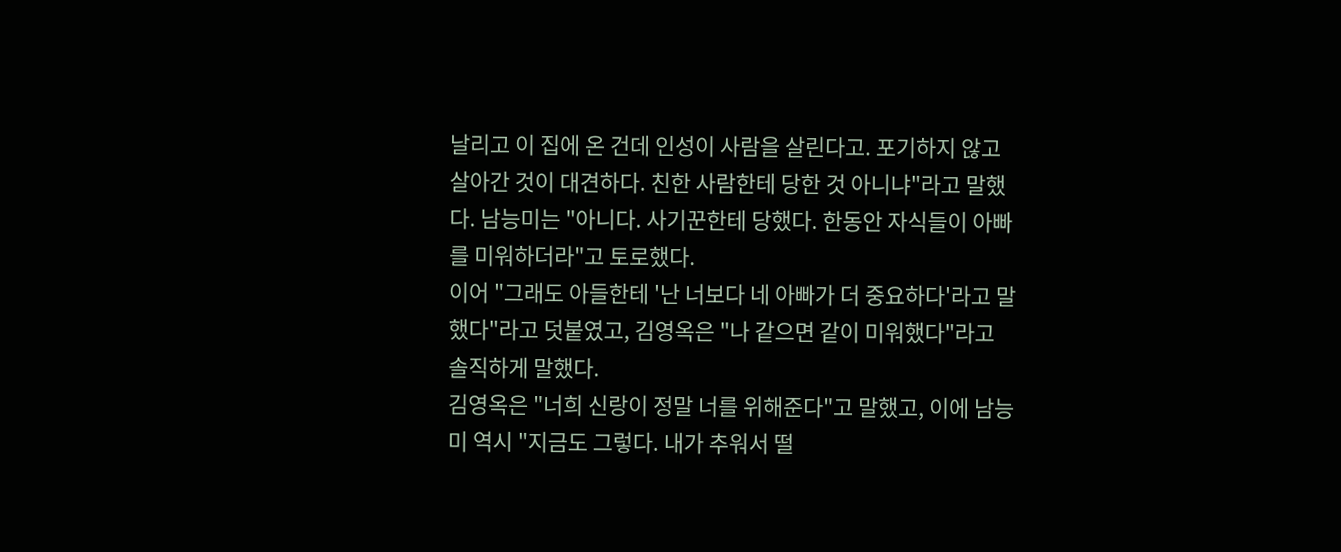날리고 이 집에 온 건데 인성이 사람을 살린다고. 포기하지 않고 살아간 것이 대견하다. 친한 사람한테 당한 것 아니냐"라고 말했다. 남능미는 "아니다. 사기꾼한테 당했다. 한동안 자식들이 아빠를 미워하더라"고 토로했다.
이어 "그래도 아들한테 '난 너보다 네 아빠가 더 중요하다'라고 말했다"라고 덧붙였고, 김영옥은 "나 같으면 같이 미워했다"라고 솔직하게 말했다.
김영옥은 "너희 신랑이 정말 너를 위해준다"고 말했고, 이에 남능미 역시 "지금도 그렇다. 내가 추워서 떨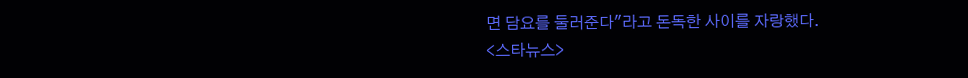면 담요를 둘러준다"라고 돈독한 사이를 자랑했다.
<스타뉴스>